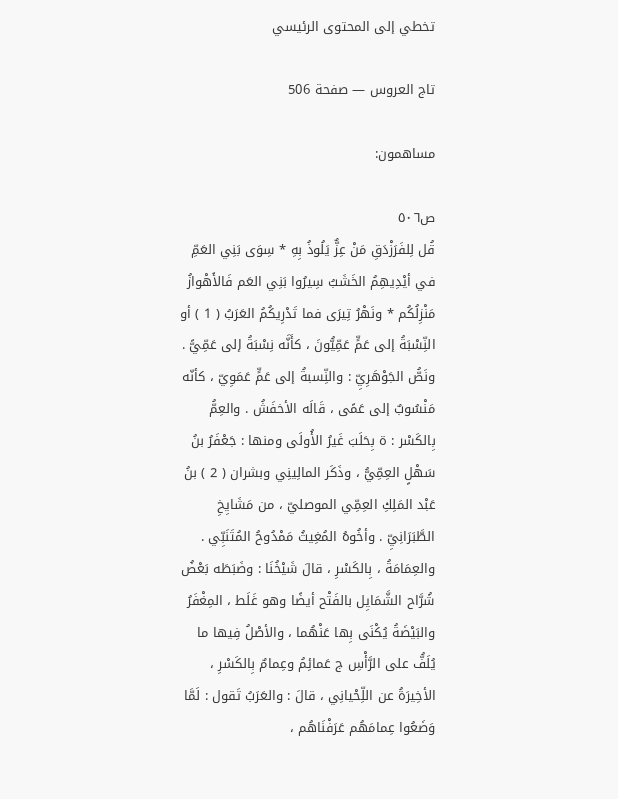تخطي إلى المحتوى الرئيسي

تاج العروس — صفحة 506

مساهمون:

ص٥٠٦
قُل لِلفَرَزْدَقِ مَنْ عِزٌّ يَلُوذُ بِهِ * سِوَى بَنِي العَمِّ في أيْدِيهِمُ الخَشَبُ سِيرُوا بَنِي العَم فَالأَهْوازُ مَنْزِلُكُم * ونَهْرُ تِيرَى فما تَدْرِيكُمُ العَرَبُ ( 1 ) أو النِّسْبَةُ إلى عَمٍّ عَمِّيُّونَ ، كأَنَّه نِسْبَةُ إلى عَمِّيًّ . ونَصُّ الجَوْهَرِيِّ : والنِّسبةُ إلى عَمٍّ عَمَوِيّ ، كأنّه مَنْسُوبٌ إلى عَمًى ، قَالَه الأخفَشُ . والعِمُّ بِالكَسْر : ة بِحَلَبَ غَيرُ الأُولَى ومنها : جَعْفَرُ بنُ سَهْلٍ العِمِّيُّ ، وذَكَر المالِينِي وبشران ( 2 ) بنُ عَبْد المَلِكِ العِمِّي الموصليّ ، من مَشَايِخِ الطَّبَرَانِيِّ . وأخُوهُ المُغِيثُ مَمْدُوحُ المُتَنَبِّي . والعِمَامَةُ ، بِالكَسْرِ ، قالَ شَيْخُنَا : وضَبَطَه بَعْضُ شُرَّاح الشَّمَايِل بالفَتْح أيضًا وهو غَلَط ، المِغْفَرُ والبَيْضَةُ يُكْنَى بِها عَنْهُما ، والأصْلُ فِيها ما يُلَفُّ على الرَّأْسِ ج عَمائِمُ وعِمامٌ بِالكَسْرِ ، الأخِيرَةُ عن اللِّحْيانِي ، قالَ : والعَرَبُ تَقول : لَمَّا وَضَعُوا عِمامَهُم عَرَفْنَاهُم ،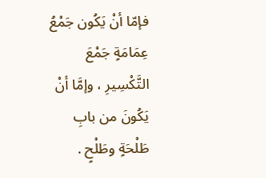فإمّا أنْ يَكُون جَمْعُ عِمَامَةٍ جَمْعَ التَّكْسِيرِ ، وإمَّا أنْ يَكُونَ من بابِ طَلْحَةٍ وطَلْحٍ .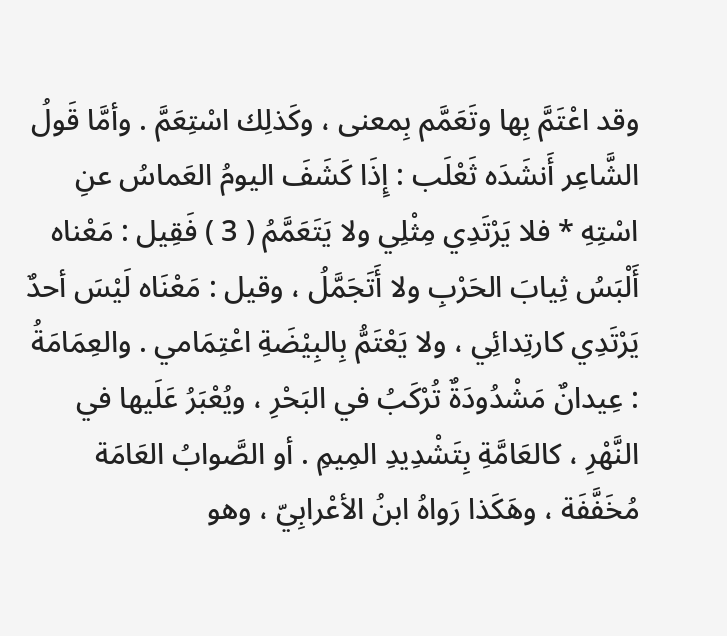وقد اعْتَمَّ بِها وتَعَمَّم بِمعنى ، وكَذلِك اسْتِعَمَّ . وأمَّا قَولُ الشَّاعِر أَنشَدَه ثَعْلَب : إِذَا كَشَفَ اليومُ العَماسُ عنِ اسْتِهِ * فلا يَرْتَدِي مِثْلِي ولا يَتَعَمَّمُ ( 3 ) فَقِيل : مَعْناه أَلْبَسُ ثِيابَ الحَرْبِ ولا أَتَجَمَّلُ ، وقيل : مَعْنَاه لَيْسَ أحدٌ يَرْتَدِي كارتِدائِي ، ولا يَعْتَمُّ بِالبِيْضَةِ اعْتِمَامي . والعِمَامَةُ : عِيدانٌ مَشْدُودَةٌ تُرْكَبُ في البَحْرِ ، ويُعْبَرُ عَلَيها في النَّهْرِ ، كالعَامَّةِ بِتَشْدِيدِ المِيمِ . أو الصَّوابُ العَامَة مُخَفَّفَة ، وهَكَذا رَواهُ ابنُ الأعْرابِيّ ، وهو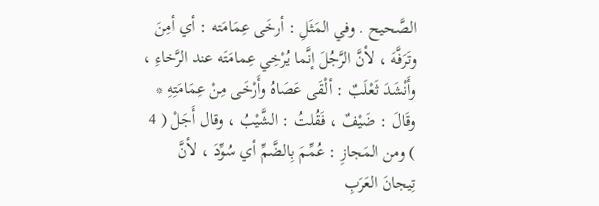الصَّحيح . وفي المَثَلِ : أرخَى عِمَامَته : أي أمِنَ وتَرَفَّهَ ، لأنَّ الرَّجُلَ إنَّما يُرْخِي عِمامَتَه عند الرَّخاءِ ، وأَنْشَدَ ثَعْلَبٌ : ألْقَى عَصَاهُ وأَرْخَى مِنْ عِمَامَتِهِ * وقَالَ : ضَيْفٌ ، فَقُلتُ : الشَّيْبُ ، وقال أَجَلْ ( 4 ) ومن المَجازِ : عُمِّمَ بِالضَّمِّ أي سُوِّدَ ، لأنَّ تِيجانَ العَرَبِ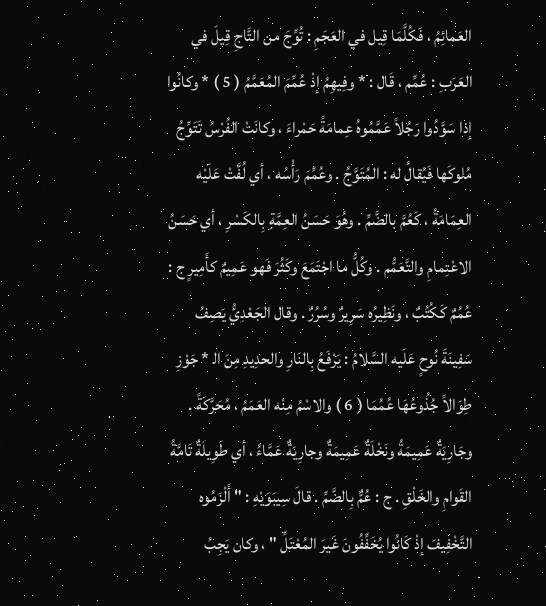العَمائِمُ ، فَكُلَّمَا قِيل في العَجَمِ : تُوِّجَ من التَّاجِ قِيلَ في العَرَبِ : عُمِّم ، قَال : * وفِيهِمُ إذْ عُمِّمَ المُعَمَّمُ ( 5 ) * وكانُوا إذا سَوَّدُوا رَجُلاً عَمَّمُوهُ عِمامَةً حَمْراءَ ، وكانَتْ الفُرْسُ تَتَوِّجُ مُلوكَها فَيُقالُ له : المُتَوَّجُ . وعُمِّمَ رَأْسُه ، أي لُفَّتْ عَلَيْه العِمَامَةُ ، كَعُمَّ بالضَّمِّ . وهُوَ حَسَنُ العِمَّةِ بِالكَسْرِ ، أي حَسَنُ الاعْتِمامِ والتَّعَمُّم . وكُلُّ ما اجْتَمَعَ وكَثُرَ فَهو عَمِيمٌ كأَمِيرٍ ج : عُمُمٌ كَكُتُبٌ ، ونَظِيرُه سَرِيرٌ وسُرُرٌ . وقال الجَعْدِيُّ يَصِفُ سَفِينَةَ نُوحٍ عَلَيه السَّلامُ : يَرْفَعُ بِالنَارِ والحدِيدِ مِنَ ال‍ * جَوْزِ طِوَالاً جُذُوعُهَا عُمُمَا ( 6 ) والاسْمُ مِنْه العَمَمُ ، مُحَرَّكَةً . وجَارِيَةٌ عَمِيمَةُ ونَخْلَةٌ عَمِيمَةٌ وجارِيَةٌ عَمَّاءُ ، أي طَوِيلَةٌ تَامَّةُ القَوامِ والخَلْقِ . ج : عُمٌّ بِالضَّمِّ . قالَ سِيبَوَيْهِ : " أَلْزَمُوه التَّخْفِيفَ إذْ كَانُوا يُخَفِّفُونَ غَيرَ المُعْتَلِّ " ، وكان يَجِبُ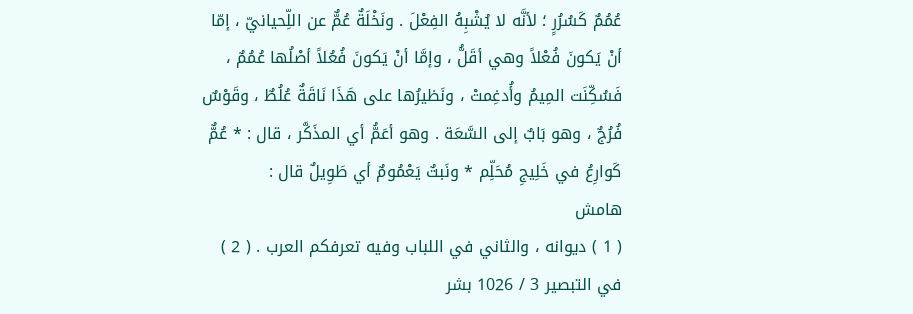عُمُمٌ كَسُرُرٍ ؛ لأنَّه لا يُشْبِهُ الفِعْلَ . ونَخْلَةٌ عُمٌّ عن اللِّحيانيّ ، إمّا أنْ يَكونَ فُعْلاً وهي أقَلُّ ، وإمَّا أنْ يَكونَ فُعُلاً أصْلُها عُمُمٌ ، فَسُكِّنَت المِيمُ وأُدغِمتْ ، ونَظيرُها على هَذَا نَاقَةٌ عُلُطٌ ، وقَوْسٌ فُرُجٌ ، وهو بَابٌ إلى السَّعَة . وهو أعَمُّ أي المذَكَّر ، قال : * عُمٌّ كَوارِعُ في خَلِيجِ مُحَلِّم * ونَبتٌ يَعْمُومٌ أي طَوِيلٌ قال :
هامش
( 1 ) ديوانه ، والثاني في اللباب وفيه تعرفكم العرب . ( 2 ) في التبصير 3 / 1026 بشر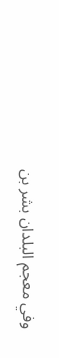وفي معجم البلدان بشر بن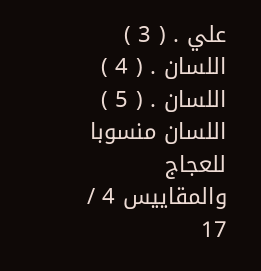علي . ( 3 ) اللسان . ( 4 ) اللسان . ( 5 ) اللسان منسوبا للعجاج والمقاييس 4 / 17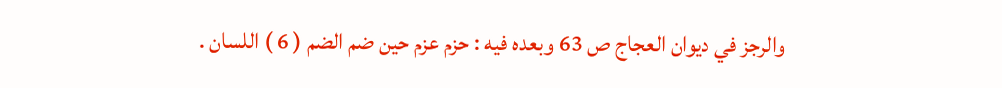والرجز في ديوان العجاج ص 63 وبعده فيه : حزم عزم حين ضم الضم ( 6 ) اللسان .